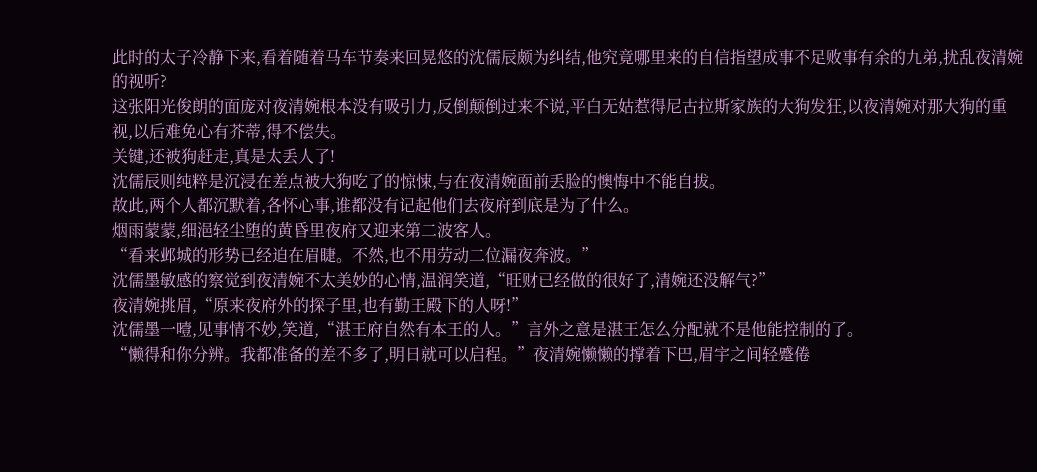此时的太子冷静下来,看着随着马车节奏来回晃悠的沈儒辰颇为纠结,他究竟哪里来的自信指望成事不足败事有余的九弟,扰乱夜清婉的视听?
这张阳光俊朗的面庞对夜清婉根本没有吸引力,反倒颠倒过来不说,平白无姑惹得尼古拉斯家族的大狗发狂,以夜清婉对那大狗的重视,以后难免心有芥蒂,得不偿失。
关键,还被狗赶走,真是太丢人了!
沈儒辰则纯粹是沉浸在差点被大狗吃了的惊悚,与在夜清婉面前丢脸的懊悔中不能自拔。
故此,两个人都沉默着,各怀心事,谁都没有记起他们去夜府到底是为了什么。
烟雨蒙蒙,细浥轻尘堕的黄昏里夜府又迎来第二波客人。
“看来邺城的形势已经迫在眉睫。不然,也不用劳动二位漏夜奔波。”
沈儒墨敏感的察觉到夜清婉不太美妙的心情,温润笑道,“旺财已经做的很好了,清婉还没解气?”
夜清婉挑眉,“原来夜府外的探子里,也有勤王殿下的人呀!”
沈儒墨一噎,见事情不妙,笑道,“湛王府自然有本王的人。”言外之意是湛王怎么分配就不是他能控制的了。
“懒得和你分辨。我都准备的差不多了,明日就可以启程。”夜清婉懒懒的撑着下巴,眉宇之间轻蹙倦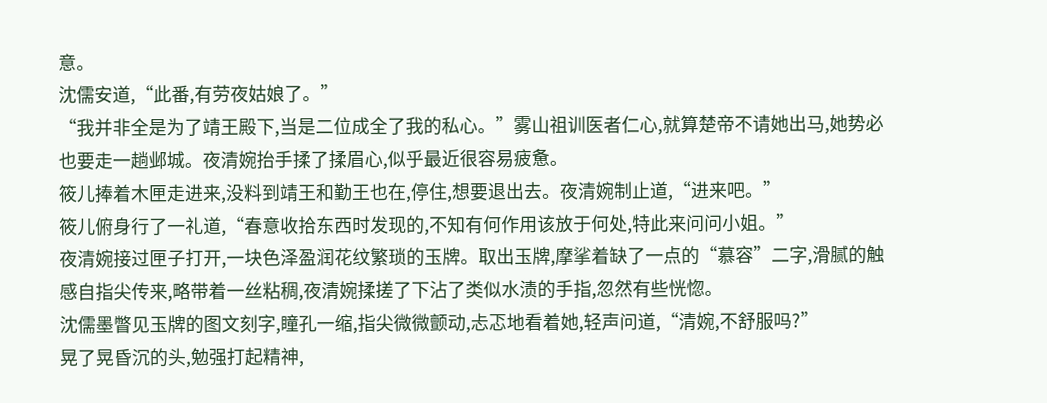意。
沈儒安道,“此番,有劳夜姑娘了。”
“我并非全是为了靖王殿下,当是二位成全了我的私心。”雾山祖训医者仁心,就算楚帝不请她出马,她势必也要走一趟邺城。夜清婉抬手揉了揉眉心,似乎最近很容易疲惫。
筱儿捧着木匣走进来,没料到靖王和勤王也在,停住,想要退出去。夜清婉制止道,“进来吧。”
筱儿俯身行了一礼道,“春意收拾东西时发现的,不知有何作用该放于何处,特此来问问小姐。”
夜清婉接过匣子打开,一块色泽盈润花纹繁琐的玉牌。取出玉牌,摩挲着缺了一点的“慕容”二字,滑腻的触感自指尖传来,略带着一丝粘稠,夜清婉揉搓了下沾了类似水渍的手指,忽然有些恍惚。
沈儒墨瞥见玉牌的图文刻字,瞳孔一缩,指尖微微颤动,忐忑地看着她,轻声问道,“清婉,不舒服吗?”
晃了晃昏沉的头,勉强打起精神,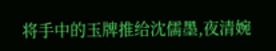将手中的玉牌推给沈儒墨,夜清婉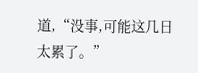道,“没事,可能这几日太累了。”